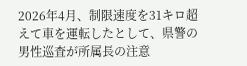2026年4月、制限速度を31キロ超えて車を運転したとして、県警の男性巡査が所属長の注意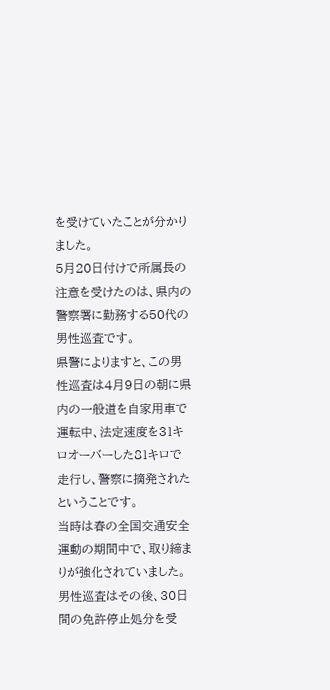を受けていたことが分かりました。
5月20日付けで所属長の注意を受けたのは、県内の警察署に勤務する50代の男性巡査です。
県警によりますと、この男性巡査は4月9日の朝に県内の一般道を自家用車で運転中、法定速度を31キロオーバーした81キロで走行し、警察に摘発されたということです。
当時は春の全国交通安全運動の期間中で、取り締まりが強化されていました。
男性巡査はその後、30日間の免許停止処分を受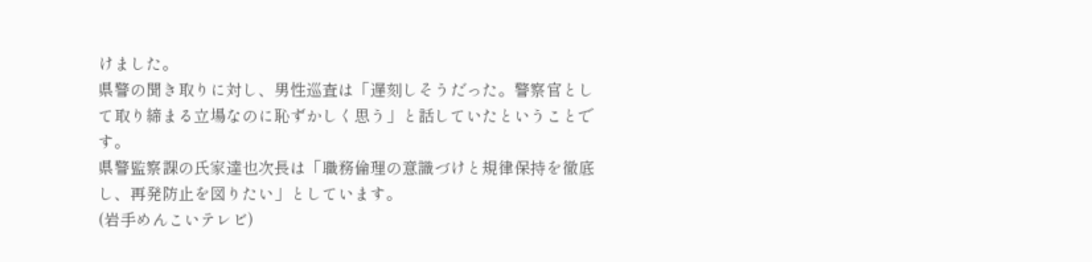けました。
県警の聞き取りに対し、男性巡査は「遅刻しそうだった。警察官として取り締まる立場なのに恥ずかしく思う」と話していたということです。
県警監察課の氏家達也次長は「職務倫理の意識づけと規律保持を徹底し、再発防止を図りたい」としています。
(岩手めんこいテレビ)